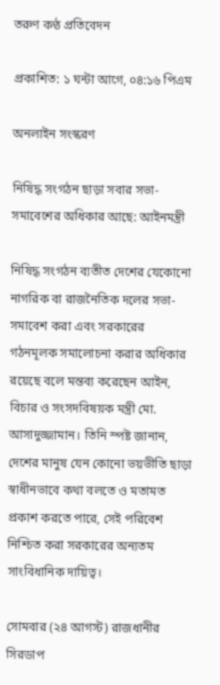তরুণ কণ্ঠ প্রতিবেদন

প্রকাশিত: ১ ঘন্টা আগে, ০৪:১৬ পিএম

অনলাইন সংস্করণ

নিষিদ্ধ সংগঠন ছাড়া সবার সভা-সমাবেশের অধিকার আছে: আইনমন্ত্রী

নিষিদ্ধ সংগঠন ব্যতীত দেশের যেকোনো নাগরিক বা রাজনৈতিক দলের সভা-সমাবেশ করা এবং সরকারের গঠনমূলক সমালোচনা করার অধিকার রয়েছে বলে মন্তব্য করেছেন আইন, বিচার ও সংসদবিষয়ক মন্ত্রী মো. আসাদুজ্জামান। তিনি স্পষ্ট জানান, দেশের মানুষ যেন কোনো ভয়ভীতি ছাড়া স্বাধীনভাবে কথা বলতে ও মতামত প্রকাশ করতে পারে, সেই পরিবেশ নিশ্চিত করা সরকারের অন্যতম সাংবিধানিক দায়িত্ব।

সোমবার (২৪ আগস্ট) রাজধানীর সিরডাপ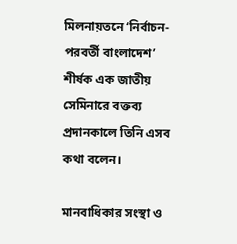মিলনায়তনে ‘নির্বাচন-পরবর্তী বাংলাদেশ’ শীর্ষক এক জাতীয় সেমিনারে বক্তব্য প্রদানকালে তিনি এসব কথা বলেন।

মানবাধিকার সংস্থা ও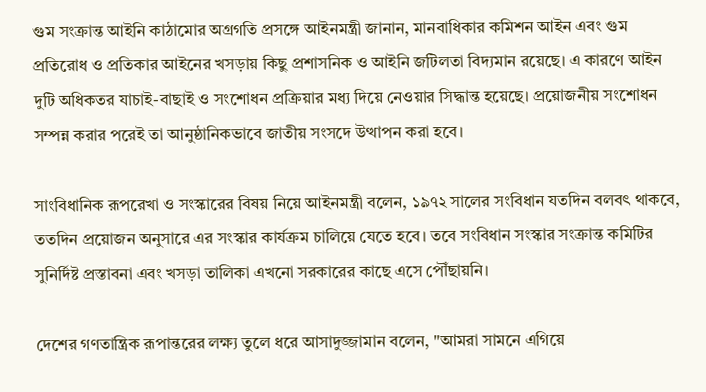গুম সংক্রান্ত আইনি কাঠামোর অগ্রগতি প্রসঙ্গে আইনমন্ত্রী জানান, মানবাধিকার কমিশন আইন এবং গুম প্রতিরোধ ও প্রতিকার আইনের খসড়ায় কিছু প্রশাসনিক ও আইনি জটিলতা বিদ্যমান রয়েছে। এ কারণে আইন দুটি অধিকতর যাচাই-বাছাই ও সংশোধন প্রক্রিয়ার মধ্য দিয়ে নেওয়ার সিদ্ধান্ত হয়েছে। প্রয়োজনীয় সংশোধন সম্পন্ন করার পরেই তা আনুষ্ঠানিকভাবে জাতীয় সংসদে উত্থাপন করা হবে।

সাংবিধানিক রূপরেখা ও সংস্কারের বিষয় নিয়ে আইনমন্ত্রী বলেন, ১৯৭২ সালের সংবিধান যতদিন বলবৎ থাকবে, ততদিন প্রয়োজন অনুসারে এর সংস্কার কার্যক্রম চালিয়ে যেতে হবে। তবে সংবিধান সংস্কার সংক্রান্ত কমিটির সুনির্দিষ্ট প্রস্তাবনা এবং খসড়া তালিকা এখনো সরকারের কাছে এসে পৌঁছায়নি।

দেশের গণতান্ত্রিক রূপান্তরের লক্ষ্য তুলে ধরে আসাদুজ্জামান বলেন, "আমরা সামনে এগিয়ে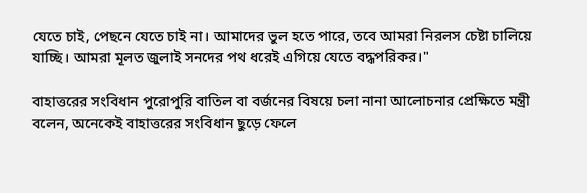যেতে চাই, পেছনে যেতে চাই না। আমাদের ভুল হতে পারে, তবে আমরা নিরলস চেষ্টা চালিয়ে যাচ্ছি। আমরা মূলত জুলাই সনদের পথ ধরেই এগিয়ে যেতে বদ্ধপরিকর।"

বাহাত্তরের সংবিধান পুরোপুরি বাতিল বা বর্জনের বিষয়ে চলা নানা আলোচনার প্রেক্ষিতে মন্ত্রী বলেন, অনেকেই বাহাত্তরের সংবিধান ছুড়ে ফেলে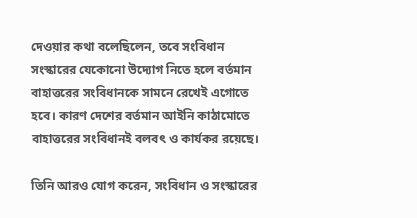দেওয়ার কথা বলেছিলেন, তবে সংবিধান সংস্কারের যেকোনো উদ্যোগ নিতে হলে বর্তমান বাহাত্তরের সংবিধানকে সামনে রেখেই এগোতে হবে। কারণ দেশের বর্তমান আইনি কাঠামোতে বাহাত্তরের সংবিধানই বলবৎ ও কার্যকর রয়েছে।

তিনি আরও যোগ করেন, সংবিধান ও সংস্কারের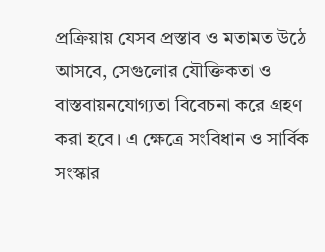প্রক্রিয়ায় যেসব প্রস্তাব ও মতামত উঠে আসবে, সেগুলোর যৌক্তিকতা ও বাস্তবায়নযোগ্যতা বিবেচনা করে গ্রহণ করা হবে। এ ক্ষেত্রে সংবিধান ও সার্বিক সংস্কার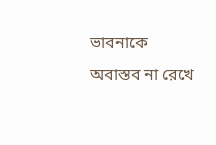ভাবনাকে অবাস্তব না রেখে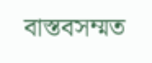বাস্তবসম্মত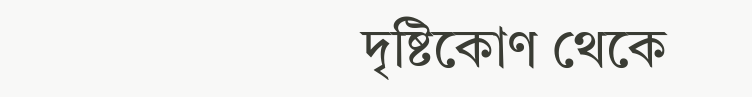দৃষ্টিকোণ থেকে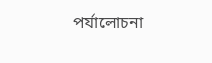পর্যালোচনা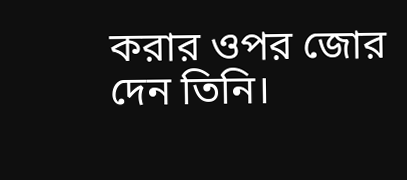করার ওপর জোর দেন তিনি।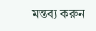মন্তব্য করুন